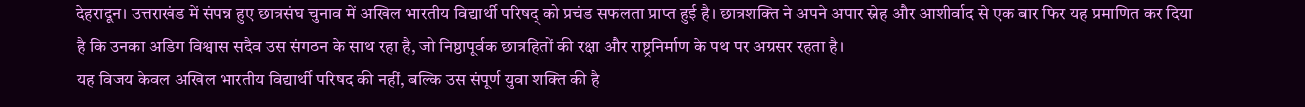देहरादून। उत्तराखंड में संपन्न हुए छात्रसंघ चुनाव में अखिल भारतीय विद्यार्थी परिषद् को प्रचंड सफलता प्राप्त हुई है। छात्रशक्ति ने अपने अपार स्नेह और आशीर्वाद से एक बार फिर यह प्रमाणित कर दिया है कि उनका अडिग विश्वास सदैव उस संगठन के साथ रहा है, जो निष्ठापूर्वक छात्रहितों की रक्षा और राष्ट्रनिर्माण के पथ पर अग्रसर रहता है।
यह विजय केवल अखिल भारतीय विद्यार्थी परिषद की नहीं, बल्कि उस संपूर्ण युवा शक्ति की है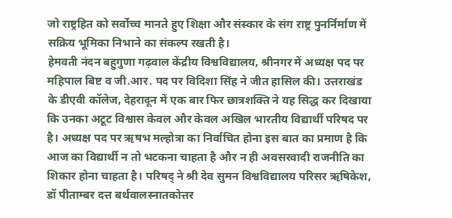जो राष्ट्रहित को सर्वोच्च मानते हुए शिक्षा और संस्कार के संग राष्ट्र पुनर्निर्माण में सक्रिय भूमिका निभाने का संकल्प रखती है।
हेमवती नंदन बहुगुणा गढ़वाल केंद्रीय विश्वविद्यालय, श्रीनगर में अध्यक्ष पद पर महिपाल बिष्ट व जी.आर. पद पर विदिशा सिंह ने जीत हासिल की। उत्तराखंड के डीएवी कॉलेज, देहरादून में एक बार फिर छात्रशक्ति ने यह सिद्ध कर दिखाया कि उनका अटूट विश्वास केवल और केवल अखिल भारतीय विद्यार्थी परिषद पर है। अध्यक्ष पद पर ऋषभ मल्होत्रा का निर्वाचित होना इस बात का प्रमाण है कि आज का विद्यार्थी न तो भटकना चाहता है और न ही अवसरवादी राजनीति का शिकार होना चाहता है। परिषद् ने श्री देव सुमन विश्वविद्यालय परिसर ऋषिकेश, डॉ पीताम्बर दत्त बर्थवालस्नातकोत्तर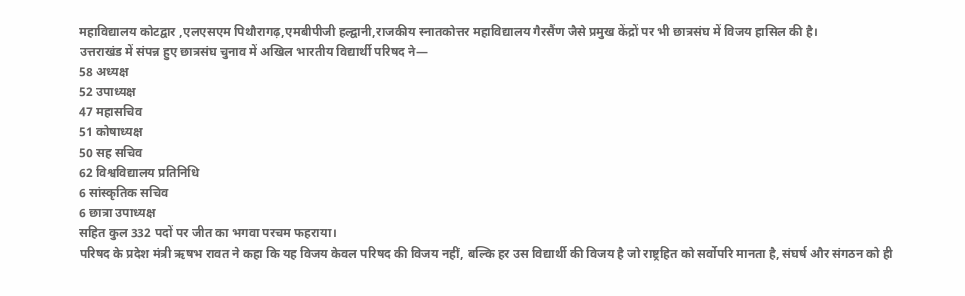महाविद्यालय कोटद्वार ,एलएसएम पिथौरागढ़,एमबीपीजी हल्द्वानी,राजकीय स्नातकोत्तर महाविद्यालय गैरसैंण जैसे प्रमुख केंद्रों पर भी छात्रसंघ में विजय हासिल की है।
उत्तराखंड में संपन्न हुए छात्रसंघ चुनाव में अखिल भारतीय विद्यार्थी परिषद ने—
58 अध्यक्ष
52 उपाध्यक्ष
47 महासचिव
51 कोषाध्यक्ष
50 सह सचिव
62 विश्वविद्यालय प्रतिनिधि
6 सांस्कृतिक सचिव
6 छात्रा उपाध्यक्ष
सहित कुल 332 पदों पर जीत का भगवा परचम फहराया।
परिषद के प्रदेश मंत्री ऋषभ रावत ने कहा कि यह विजय केवल परिषद की विजय नहीं, बल्कि हर उस विद्यार्थी की विजय है जो राष्ट्रहित को सर्वोपरि मानता है, संघर्ष और संगठन को ही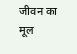जीवन का मूल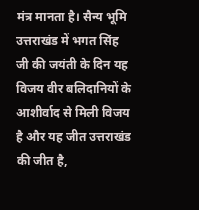मंत्र मानता है। सैन्य भूमि उत्तराखंड में भगत सिंह जी की जयंती के दिन यह विजय वीर बलिदानियों के आशीर्वाद से मिली विजय है और यह जीत उत्तराखंड की जीत है,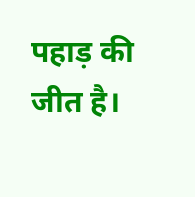पहाड़ की जीत है।